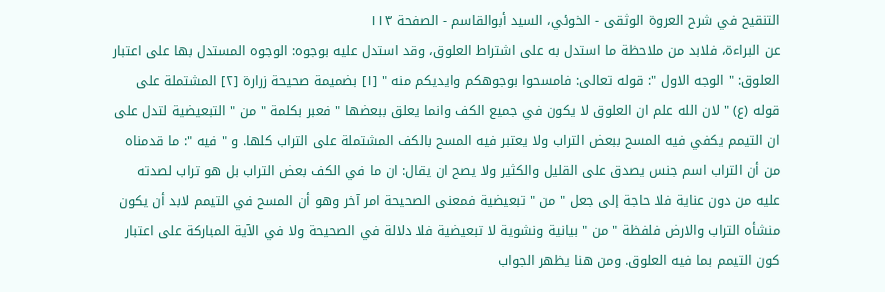التنقيح في شرح العروة الوثقى - الخوئي، السيد أبوالقاسم - الصفحة ١١٣
عن البراءة، فلابد من ملاحظة ما استدل به على اشتراط العلوق، وقد استدل عليه بوجوه: الوجوه المستدل بها على اعتبار العلوق: " الوجه الاول ": قوله تعالى: فامسحوا بوجوهكم وايديكم منه " [١] بضميمة صحيحة زرارة [٢] المشتملة على قوله (ع) " لان الله علم ان العلوق لا يكون في جميع الكف وانما يعلق ببعضها " فعبر بكلمة " من " التبعيضية لتدل على ان التيمم يكفي فيه المسح ببعض التراب ولا يعتبر فيه المسح بالكف المشتملة على التراب كلها. و " فيه ": ما قدمناه من أن التراب اسم جنس يصدق على القليل والكثير ولا يصح ان يقال: ان ما في الكف بعض التراب بل هو تراب لصدته عليه من دون عناية فلا حاجة إلى جعل " من " تبعيضية فمعنى الصحيحة امر آخر وهو أن المسح في التيمم لابد أن يكون منشأه التراب والارض فلفظة " من " بيانية ونشوية لا تبعيضية فلا دلالة في الصحيحة ولا في الآية المباركة على اعتبار كون التيمم بما فيه العلوق. ومن هنا يظهر الجواب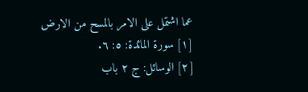عما اشتمل على الامر بالمسح من الارض
[١] سورة المائدة: ٥: ٦.
[٢] الوسائل: ج ٢ باب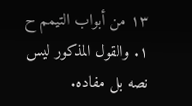١٣ من أبواب التيمم ح ١. والقول المذكور ليس نصه بل مفاده.